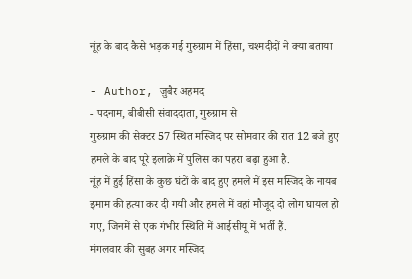नूंह के बाद कैसे भड़क गई गुरुग्राम में हिंसा, चश्मदीदों ने क्या बताया

- Author, ज़ुबैर अहमद
- पदनाम, बीबीसी संवाददाता, गुरुग्राम से
गुरुग्राम की सेक्टर 57 स्थित मस्जिद पर सोमवार की रात 12 बजे हुए हमले के बाद पूरे इलाक़े में पुलिस का पहरा बढ़ा हुआ है.
नूंह में हुई हिंसा के कुछ घंटों के बाद हुए हमले में इस मस्जिद के नायब इमाम की हत्या कर दी गयी और हमले में वहां मौजूद दो लोग घायल हो गए, जिनमें से एक गंभीर स्थिति में आईसीयू में भर्ती हैं.
मंगलवार की सुबह अगर मस्जिद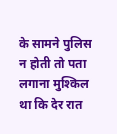के सामने पुलिस न होती तो पता लगाना मुश्किल था कि देर रात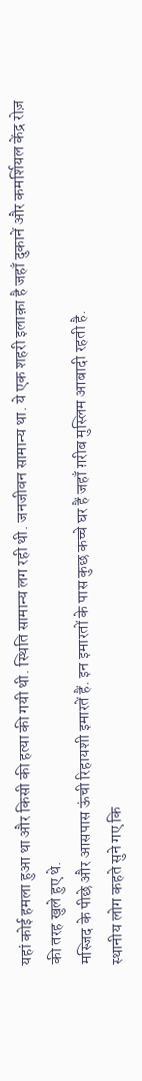यहां कोई हमला हुआ था और किसी की हत्या की गयी थी. स्थिति सामान्य लग रही थी. जनजीवन सामान्य था. ये एक शहरी इलाक़ा है जहाँ दुकानें और कमर्शियल केंद्र रोज़ की तरह खुले हुए थे.
मस्जिद के पीछे और आसपास ऊंची रिहायशी इमारतें हैं. इन इमारतों के पास कुछ कच्चे घर हैं जहाँ ग़रीब मुस्लिम आबादी रहती है.
स्थानीय लोग कहते सुने गए कि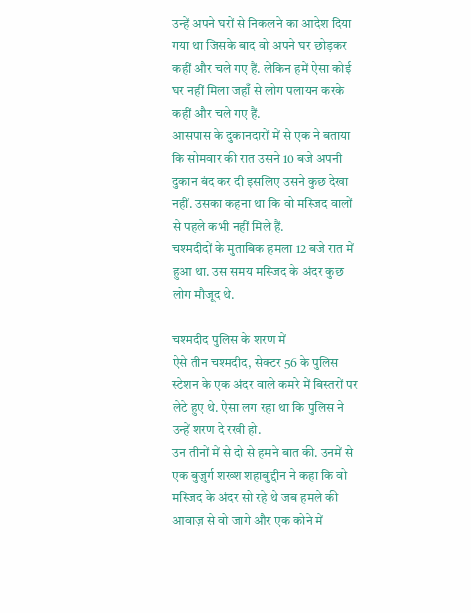उन्हें अपने घरों से निकलने का आदेश दिया गया था जिसके बाद वो अपने घर छोड़कर कहीं और चले गए हैं. लेकिन हमें ऐसा कोई घर नहीं मिला जहाँ से लोग पलायन करके कहीं और चले गए हैं.
आसपास के दुकानदारों में से एक ने बताया कि सोमवार की रात उसने 10 बजे अपनी दुकान बंद कर दी इसलिए उसने कुछ देखा नहीं. उसका कहना था कि वो मस्जिद वालों से पहले कभी नहीं मिले हैं.
चश्मदीदों के मुताबिक हमला 12 बजे रात में हुआ था. उस समय मस्जिद के अंदर कुछ लोग मौजूद थे.

चश्मदीद पुलिस के शरण में
ऐसे तीन चश्मदीद, सेक्टर 56 के पुलिस स्टेशन के एक अंदर वाले कमरे में बिस्तरों पर लेटे हुए थे. ऐसा लग रहा था कि पुलिस ने उन्हें शरण दे रखी हो.
उन तीनों में से दो से हमने बात की. उनमें से एक बुज़ुर्ग शख्श शहाबुद्दीन ने कहा कि वो मस्जिद के अंदर सो रहे थे जब हमले की आवाज़ से वो जागे और एक कोने में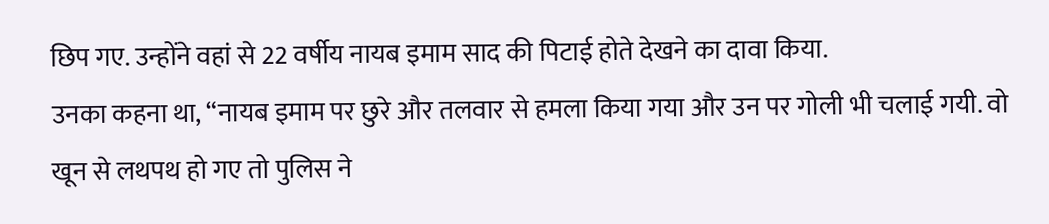छिप गए. उन्होंने वहां से 22 वर्षीय नायब इमाम साद की पिटाई होते देखने का दावा किया.
उनका कहना था, “नायब इमाम पर छुरे और तलवार से हमला किया गया और उन पर गोली भी चलाई गयी. वो खून से लथपथ हो गए तो पुलिस ने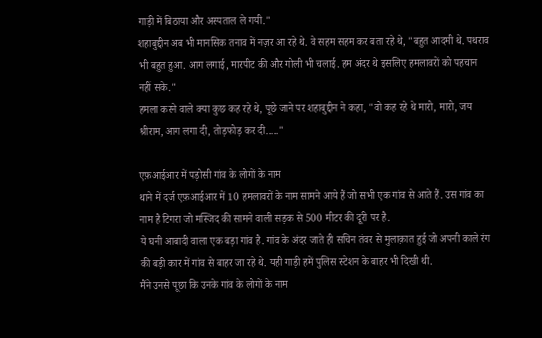गाड़ी में बिठाया और अस्पताल ले गयी."
शहाबुद्दीन अब भी मानसिक तनाव में नज़र आ रहे थे. वे सहम सहम कर बता रहे थे, "बहुत आदमी थे. पथराव भी बहुत हुआ. आग लगाई, मारपीट की और गोली भी चलाई. हम अंदर थे इसलिए हमलावरों को पहचान नहीं सके."
हमला करने वाले क्या कुछ कह रहे थे, पूछे जाने पर शहाबुद्दीन ने कहा, "वो कह रहे थे मारो, मारो, जय श्रीराम, आग लगा दी, तोड़फोड़ कर दी....."

एफ़आईआर में पड़ोसी गांव के लोगों के नाम
थाने में दर्ज एफ़आईआर में 10 हमलावरों के नाम सामने आये हैं जो सभी एक गांव से आते हैं. उस गांव का नाम है टिगरा जो मस्जिद की सामने वाली सड़क से 500 मीटर की दूरी पर है.
ये घनी आबादी वाला एक बड़ा गांव है. गांव के अंदर जाते ही सचिन तंवर से मुलाक़ात हुई जो अपनी काले रंग की बड़ी कार में गांव से बाहर जा रहे थे. यही गाड़ी हमें पुलिस स्टेशन के बाहर भी दिखी थी.
मैंने उनसे पूछा कि उनके गांव के लोगों के नाम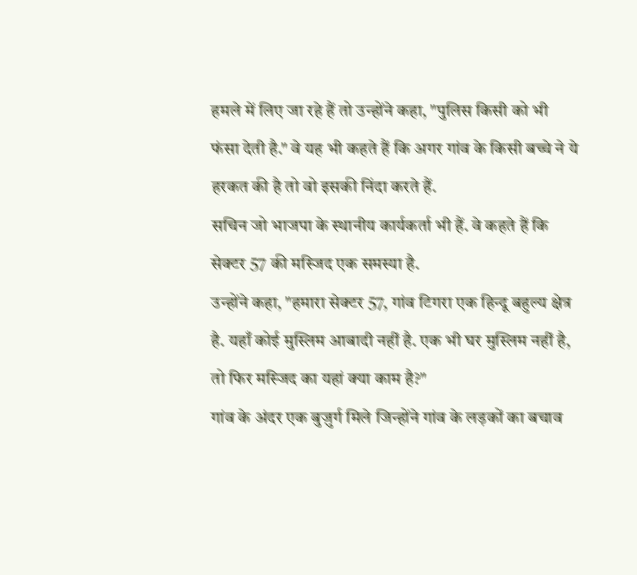हमले में लिए जा रहे हैं तो उन्होंने कहा, "पुलिस किसी को भी फंसा देती है." वे यह भी कहते हैं कि अगर गांव के किसी बच्चे ने ये हरकत की है तो वो इसकी निंदा करते हैं.
सचिन जो भाजपा के स्थानीय कार्यकर्ता भी हैं. वे कहते हैं कि सेक्टर 57 की मस्जिद एक समस्या है.
उन्होंने कहा, "हमारा सेक्टर 57, गांव टिगरा एक हिन्दू बहुल्य क्षेत्र है. यहाँ कोई मुस्लिम आबादी नहीं है. एक भी घर मुस्लिम नहीं है, तो फिर मस्जिद का यहां क्या काम है?"
गांव के अंदर एक बुज़ुर्ग मिले जिन्होंने गांव के लड़कों का बचाव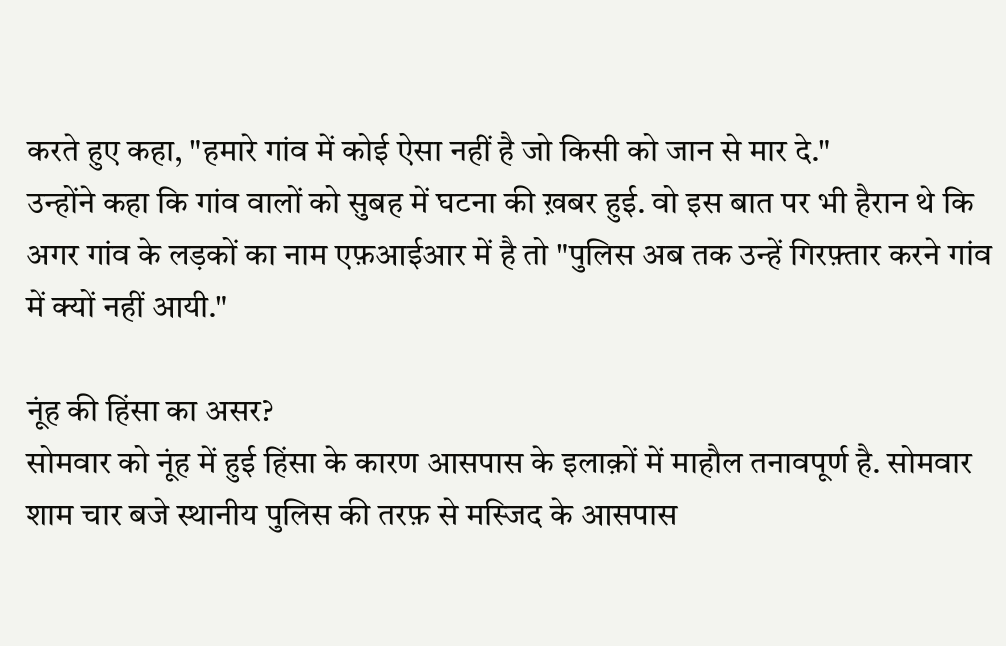करते हुए कहा, "हमारे गांव में कोई ऐसा नहीं है जो किसी को जान से मार दे."
उन्होंने कहा कि गांव वालों को सुबह में घटना की ख़बर हुई. वो इस बात पर भी हैरान थे कि अगर गांव के लड़कों का नाम एफ़आईआर में है तो "पुलिस अब तक उन्हें गिरफ़्तार करने गांव में क्यों नहीं आयी."

नूंह की हिंसा का असर?
सोमवार को नूंह में हुई हिंसा के कारण आसपास के इलाक़ों में माहौल तनावपूर्ण है. सोमवार शाम चार बजे स्थानीय पुलिस की तरफ़ से मस्जिद के आसपास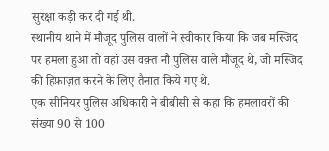सुरक्षा कड़ी कर दी गई थी.
स्थानीय थाने में मौजूद पुलिस वालों ने स्वीकार किया कि जब मस्जिद पर हमला हुआ तो वहां उस वक़्त नौ पुलिस वाले मौजूद थे, जो मस्जिद की हिफ़ाज़त करने के लिए तैनात किये गए थे.
एक सीनियर पुलिस अधिकारी ने बीबीसी से कहा कि हमलावरों की संख्या 90 से 100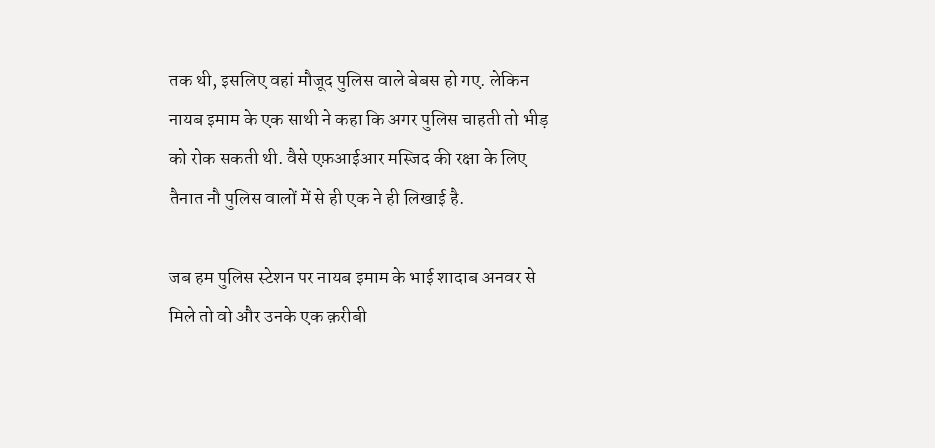तक थी, इसलिए वहां मौजूद पुलिस वाले बेबस हो गए. लेकिन नायब इमाम के एक साथी ने कहा कि अगर पुलिस चाहती तो भीड़ को रोक सकती थी. वैसे एफ़आईआर मस्जिद की रक्षा के लिए तैनात नौ पुलिस वालों में से ही एक ने ही लिखाई है.

जब हम पुलिस स्टेशन पर नायब इमाम के भाई शादाब अनवर से मिले तो वो और उनके एक क़रीबी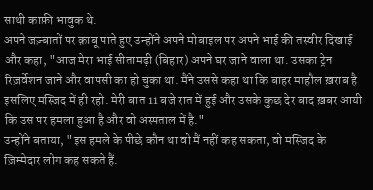साथी काफ़ी भावुक थे.
अपने जज़्बातों पर क़ाबू पाते हुए उन्होंने अपने मोबाइल पर अपने भाई की तस्वीर दिखाई और कहा, "आज मेरा भाई सीतामढ़ी (बिहार) अपने घर जाने वाला था. उसका ट्रेन रिज़र्वेशन जाने और वापसी का हो चुका था. मैंने उससे कहा था कि बाहर माहौल ख़राब है इसलिए मस्जिद में ही रहो. मेरी बात 11 बजे रात में हुई और उसके कुछ देर बाद ख़बर आयी कि उस पर हमला हुआ है और वो अस्पताल में है."
उन्होंने बताया, "इस हमले के पीछे कौन था वो मैं नहीं कह सकता, वो मस्जिद के ज़िम्मेदार लोग कह सकते हैं.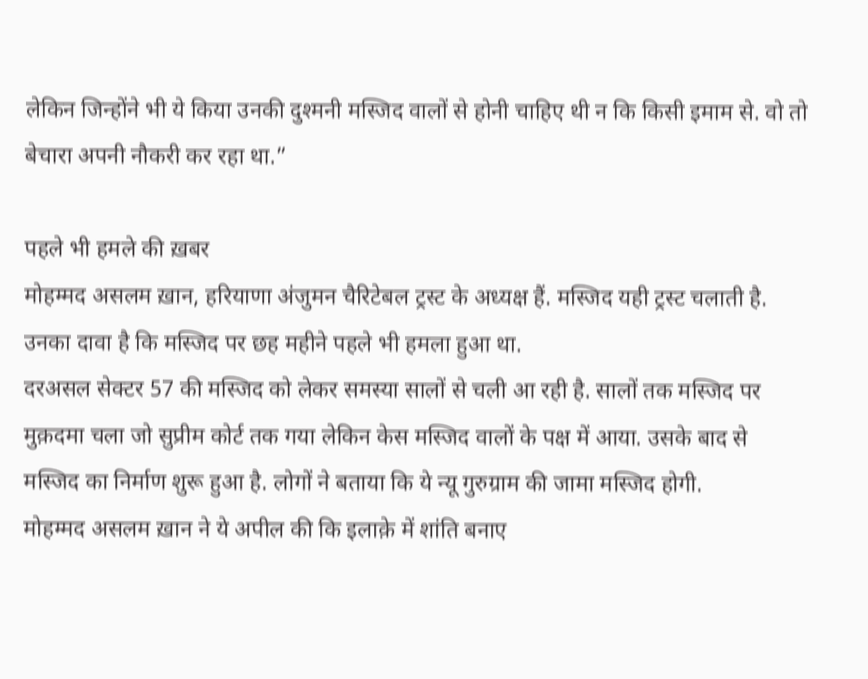लेकिन जिन्होंने भी ये किया उनकी दुश्मनी मस्जिद वालों से होनी चाहिए थी न कि किसी इमाम से. वो तो बेचारा अपनी नौकरी कर रहा था.”

पहले भी हमले की ख़बर
मोहम्मद असलम ख़ान, हरियाणा अंजुमन चैरिटेबल ट्रस्ट के अध्यक्ष हैं. मस्जिद यही ट्रस्ट चलाती है. उनका दावा है कि मस्जिद पर छह महीने पहले भी हमला हुआ था.
दरअसल सेक्टर 57 की मस्जिद को लेकर समस्या सालों से चली आ रही है. सालों तक मस्जिद पर मुक़दमा चला जो सुप्रीम कोर्ट तक गया लेकिन केस मस्जिद वालों के पक्ष में आया. उसके बाद से मस्जिद का निर्माण शुरू हुआ है. लोगों ने बताया कि ये न्यू गुरुग्राम की जामा मस्जिद होगी.
मोहम्मद असलम ख़ान ने ये अपील की कि इलाक़े में शांति बनाए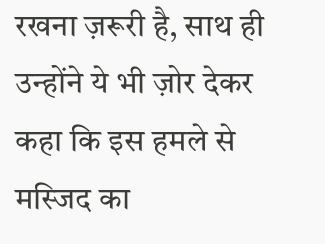रखना ज़रूरी है, साथ ही उन्होंने ये भी ज़ोर देकर कहा कि इस हमले से मस्जिद का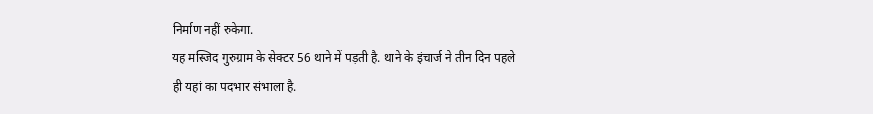निर्माण नहीं रुकेगा.
यह मस्जिद गुरुग्राम के सेक्टर 56 थाने में पड़ती है. थाने के इंचार्ज ने तीन दिन पहले ही यहां का पदभार संभाला है.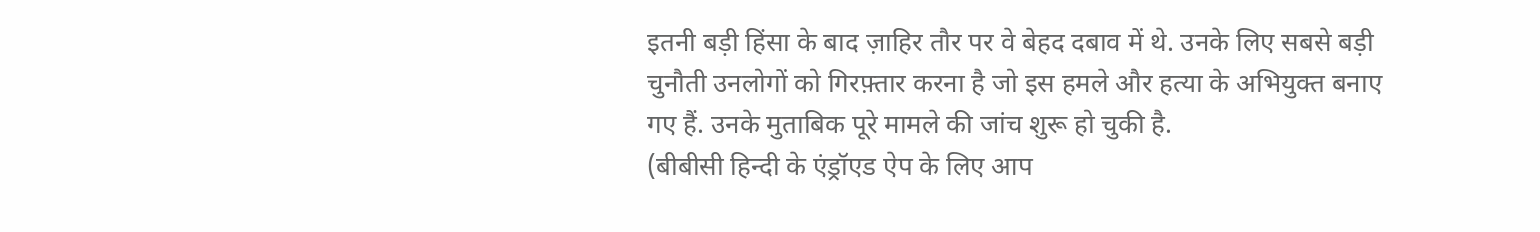इतनी बड़ी हिंसा के बाद ज़ाहिर तौर पर वे बेहद दबाव में थे. उनके लिए सबसे बड़ी चुनौती उनलोगों को गिरफ़्तार करना है जो इस हमले और हत्या के अभियुक्त बनाए गए हैं. उनके मुताबिक पूरे मामले की जांच शुरू हो चुकी है.
(बीबीसी हिन्दी के एंड्रॉएड ऐप के लिए आप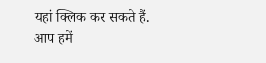यहां क्लिक कर सकते हैं. आप हमें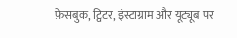फ़ेसबुक, ट्विटर, इंस्टाग्राम और यूट्यूब पर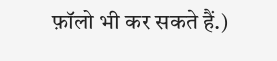फ़ॉलो भी कर सकते हैं.)